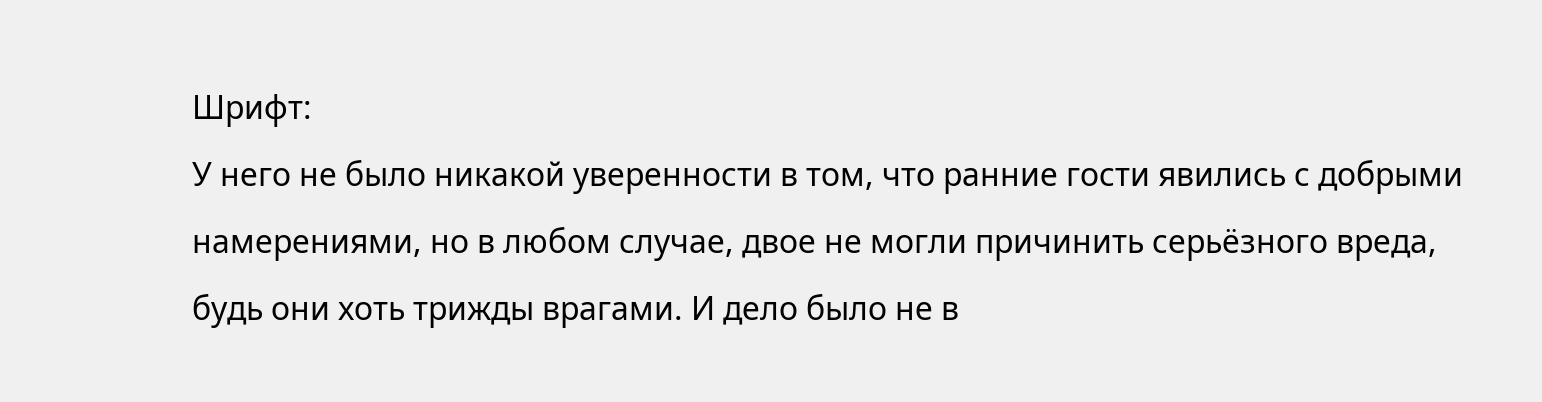Шрифт:
У него не было никакой уверенности в том, что ранние гости явились с добрыми намерениями, но в любом случае, двое не могли причинить серьёзного вреда, будь они хоть трижды врагами. И дело было не в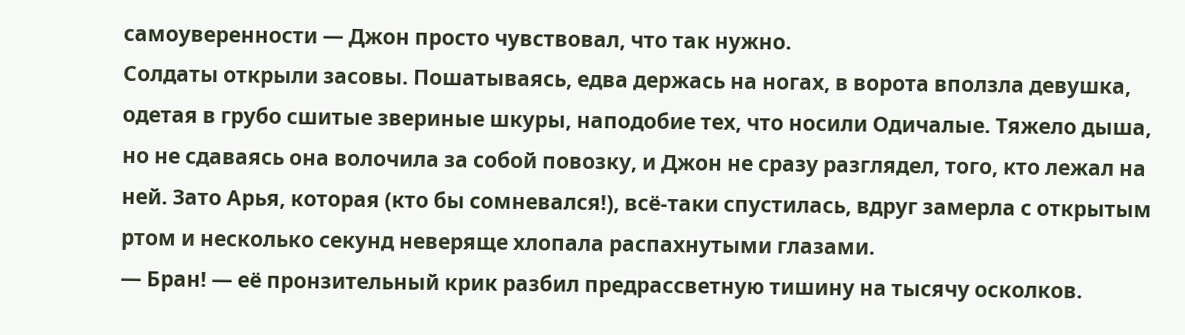самоуверенности — Джон просто чувствовал, что так нужно.
Солдаты открыли засовы. Пошатываясь, едва держась на ногах, в ворота вползла девушка, одетая в грубо сшитые звериные шкуры, наподобие тех, что носили Одичалые. Тяжело дыша, но не сдаваясь она волочила за собой повозку, и Джон не сразу разглядел, того, кто лежал на ней. Зато Арья, которая (кто бы сомневался!), всё-таки спустилась, вдруг замерла с открытым ртом и несколько секунд неверяще хлопала распахнутыми глазами.
— Бран! — её пронзительный крик разбил предрассветную тишину на тысячу осколков.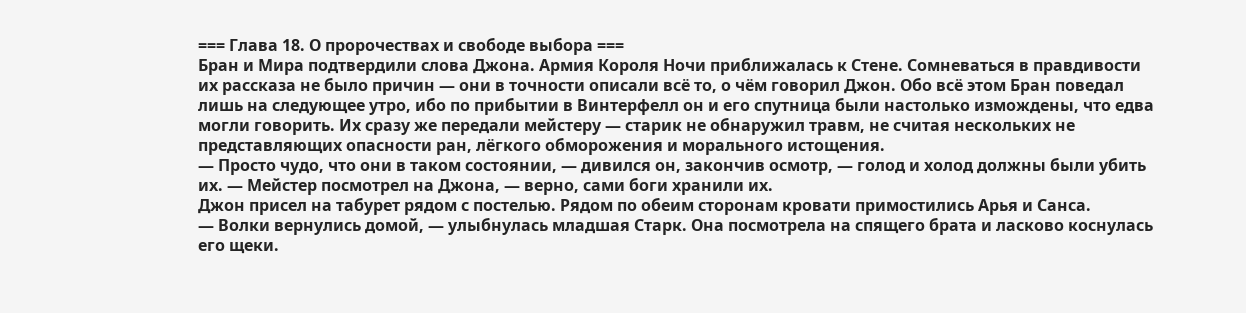=== Глава 18. О пророчествах и свободе выбора ===
Бран и Мира подтвердили слова Джона. Армия Короля Ночи приближалась к Стене. Сомневаться в правдивости их рассказа не было причин — они в точности описали всё то, о чём говорил Джон. Обо всё этом Бран поведал лишь на следующее утро, ибо по прибытии в Винтерфелл он и его спутница были настолько измождены, что едва могли говорить. Их сразу же передали мейстеру — старик не обнаружил травм, не считая нескольких не представляющих опасности ран, лёгкого обморожения и морального истощения.
— Просто чудо, что они в таком состоянии, — дивился он, закончив осмотр, — голод и холод должны были убить их. — Мейстер посмотрел на Джона, — верно, сами боги хранили их.
Джон присел на табурет рядом с постелью. Рядом по обеим сторонам кровати примостились Арья и Санса.
— Волки вернулись домой, — улыбнулась младшая Старк. Она посмотрела на спящего брата и ласково коснулась его щеки.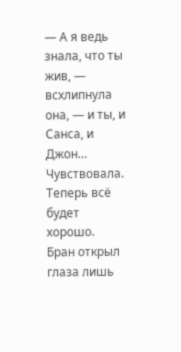— А я ведь знала, что ты жив, — всхлипнула она, — и ты, и Санса, и Джон… Чувствовала. Теперь всё будет хорошо.
Бран открыл глаза лишь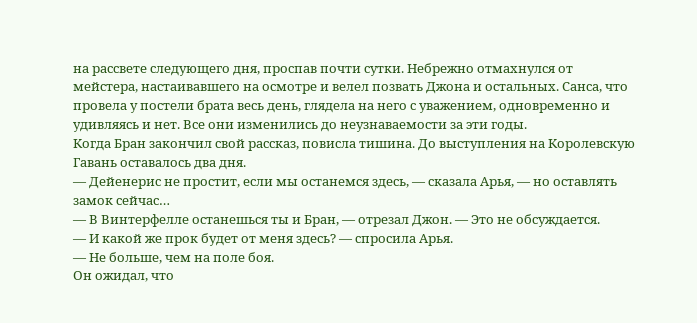на рассвете следующего дня, проспав почти сутки. Небрежно отмахнулся от мейстера, настаивавшего на осмотре и велел позвать Джона и остальных. Санса, что провела у постели брата весь день, глядела на него с уважением, одновременно и удивляясь и нет. Все они изменились до неузнаваемости за эти годы.
Когда Бран закончил свой рассказ, повисла тишина. До выступления на Королевскую Гавань оставалось два дня.
— Дейенерис не простит, если мы останемся здесь, — сказала Арья, — но оставлять замок сейчас…
— В Винтерфелле останешься ты и Бран, — отрезал Джон. — Это не обсуждается.
— И какой же прок будет от меня здесь? — спросила Арья.
— Не больше, чем на поле боя.
Он ожидал, что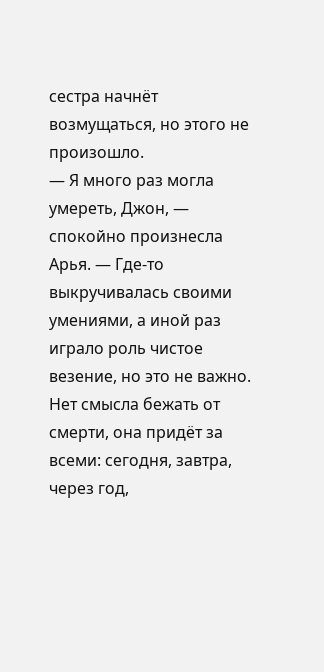сестра начнёт возмущаться, но этого не произошло.
— Я много раз могла умереть, Джон, — спокойно произнесла Арья. — Где-то выкручивалась своими умениями, а иной раз играло роль чистое везение, но это не важно. Нет смысла бежать от смерти, она придёт за всеми: сегодня, завтра, через год,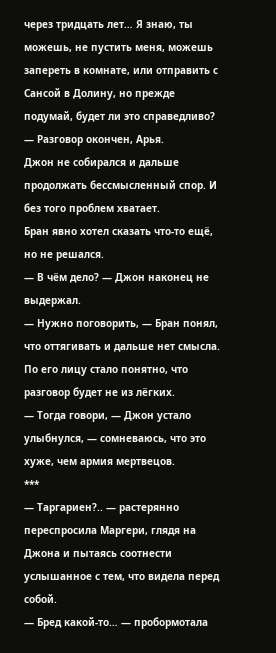через тридцать лет… Я знаю, ты можешь, не пустить меня, можешь запереть в комнате, или отправить с Сансой в Долину, но прежде подумай, будет ли это справедливо?
— Разговор окончен, Арья.
Джон не собирался и дальше продолжать бессмысленный спор. И без того проблем хватает.
Бран явно хотел сказать что-то ещё, но не решался.
— В чём дело? — Джон наконец не выдержал.
— Нужно поговорить, — Бран понял, что оттягивать и дальше нет смысла.
По его лицу стало понятно, что разговор будет не из лёгких.
— Тогда говори, — Джон устало улыбнулся, — сомневаюсь, что это хуже, чем армия мертвецов.
***
— Таргариен?.. — растерянно переспросила Маргери, глядя на Джона и пытаясь соотнести услышанное с тем, что видела перед собой.
— Бред какой-то… — пробормотала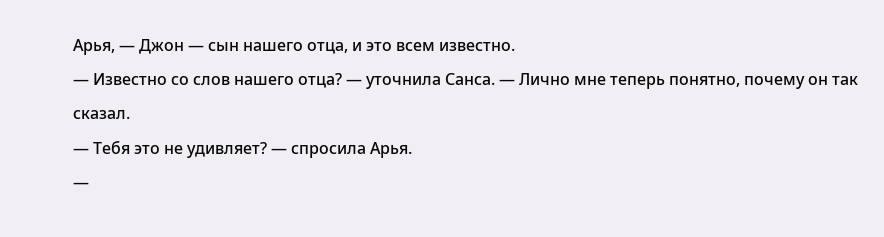Арья, — Джон — сын нашего отца, и это всем известно.
— Известно со слов нашего отца? — уточнила Санса. — Лично мне теперь понятно, почему он так сказал.
— Тебя это не удивляет? — спросила Арья.
—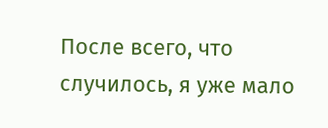После всего, что случилось, я уже мало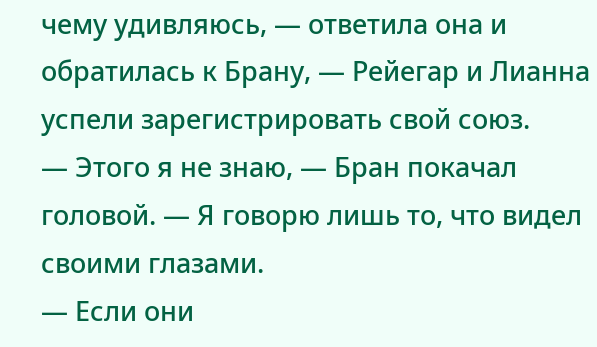чему удивляюсь, — ответила она и обратилась к Брану, — Рейегар и Лианна успели зарегистрировать свой союз.
— Этого я не знаю, — Бран покачал головой. — Я говорю лишь то, что видел своими глазами.
— Если они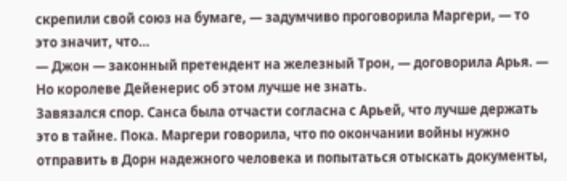скрепили свой союз на бумаге, — задумчиво проговорила Маргери, — то это значит, что…
— Джон — законный претендент на железный Трон, — договорила Арья. — Но королеве Дейенерис об этом лучше не знать.
Завязался спор. Санса была отчасти согласна с Арьей, что лучше держать это в тайне. Пока. Маргери говорила, что по окончании войны нужно отправить в Дорн надежного человека и попытаться отыскать документы,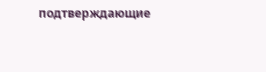подтверждающие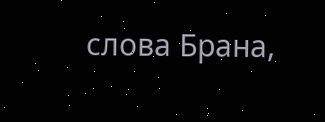слова Брана,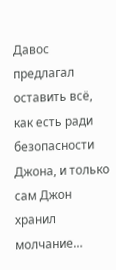Давос предлагал оставить всё, как есть ради безопасности Джона, и только сам Джон хранил молчание…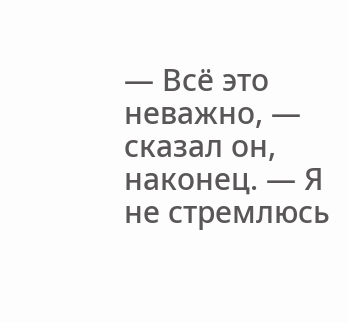— Всё это неважно, — сказал он, наконец. — Я не стремлюсь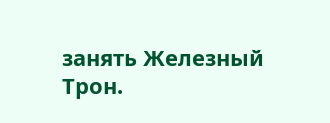занять Железный Трон.